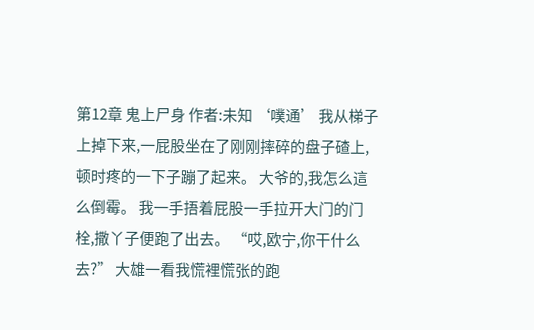第12章 鬼上尸身 作者:未知 ‘噗通’ 我从梯子上掉下来,一屁股坐在了刚刚摔碎的盘子碴上,顿时疼的一下子蹦了起来。 大爷的,我怎么這么倒霉。 我一手捂着屁股一手拉开大门的门栓,撒丫子便跑了出去。 “哎,欧宁,你干什么去?” 大雄一看我慌裡慌张的跑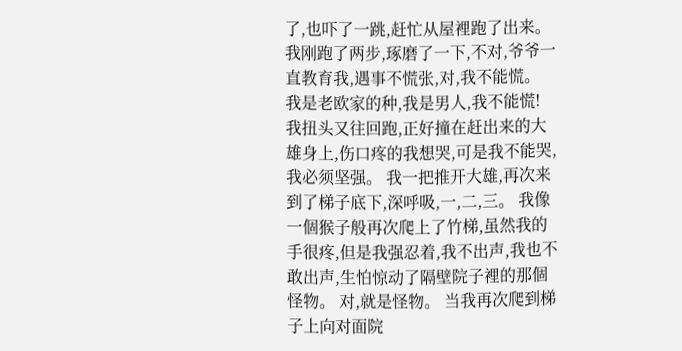了,也吓了一跳,赶忙从屋裡跑了出来。 我刚跑了两步,琢磨了一下,不对,爷爷一直教育我,遇事不慌张,对,我不能慌。 我是老欧家的种,我是男人,我不能慌! 我扭头又往回跑,正好撞在赶出来的大雄身上,伤口疼的我想哭,可是我不能哭,我必须坚强。 我一把推开大雄,再次来到了梯子底下,深呼吸,一,二,三。 我像一個猴子般再次爬上了竹梯,虽然我的手很疼,但是我强忍着,我不出声,我也不敢出声,生怕惊动了隔壁院子裡的那個怪物。 对,就是怪物。 当我再次爬到梯子上向对面院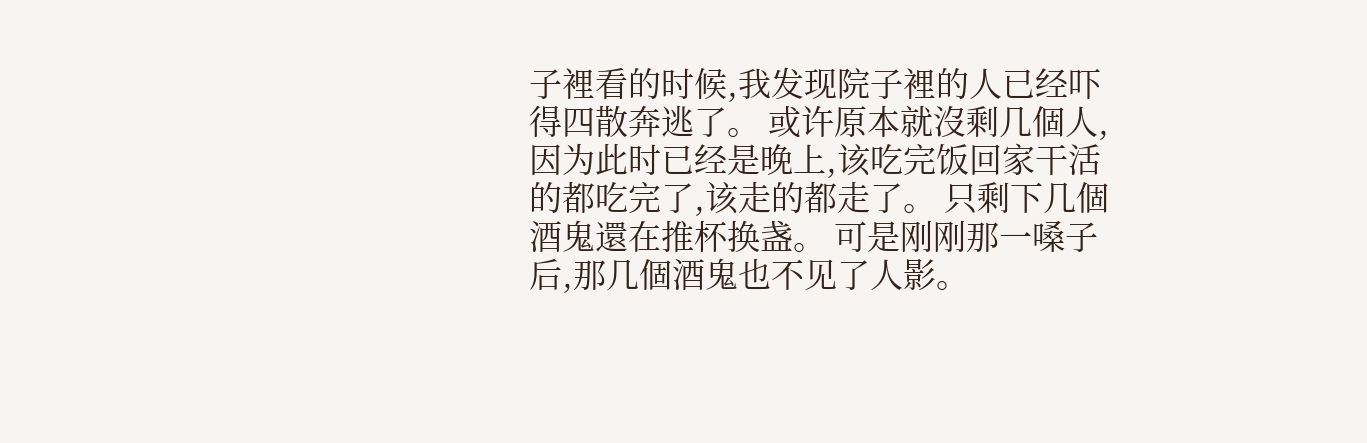子裡看的时候,我发现院子裡的人已经吓得四散奔逃了。 或许原本就沒剩几個人,因为此时已经是晚上,该吃完饭回家干活的都吃完了,该走的都走了。 只剩下几個酒鬼還在推杯换盏。 可是刚刚那一嗓子后,那几個酒鬼也不见了人影。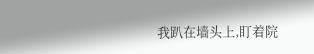我趴在墙头上,盯着院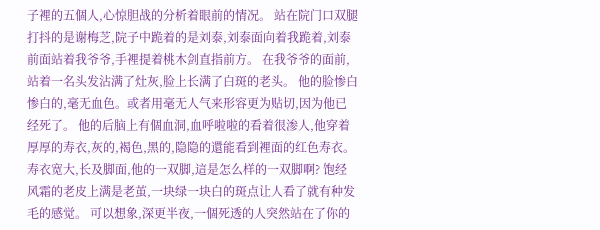子裡的五個人,心惊胆战的分析着眼前的情况。 站在院门口双腿打抖的是谢梅芝,院子中跪着的是刘泰,刘泰面向着我跪着,刘泰前面站着我爷爷,手裡提着桃木剑直指前方。 在我爷爷的面前,站着一名头发沾满了灶灰,脸上长满了白斑的老头。 他的脸惨白惨白的,毫无血色。或者用毫无人气来形容更为贴切,因为他已经死了。 他的后脑上有個血洞,血呼啦啦的看着很渗人,他穿着厚厚的寿衣,灰的,褐色,黑的,隐隐的還能看到裡面的红色寿衣。 寿衣宽大,长及脚面,他的一双脚,這是怎么样的一双脚啊? 饱经风霜的老皮上满是老茧,一块绿一块白的斑点让人看了就有种发毛的感觉。 可以想象,深更半夜,一個死透的人突然站在了你的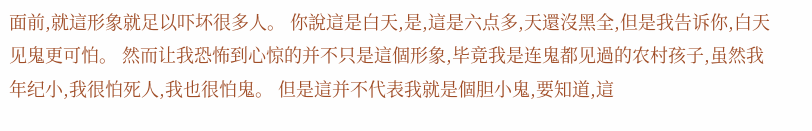面前,就這形象就足以吓坏很多人。 你說這是白天,是,這是六点多,天還沒黑全,但是我告诉你,白天见鬼更可怕。 然而让我恐怖到心惊的并不只是這個形象,毕竟我是连鬼都见過的农村孩子,虽然我年纪小,我很怕死人,我也很怕鬼。 但是這并不代表我就是個胆小鬼,要知道,這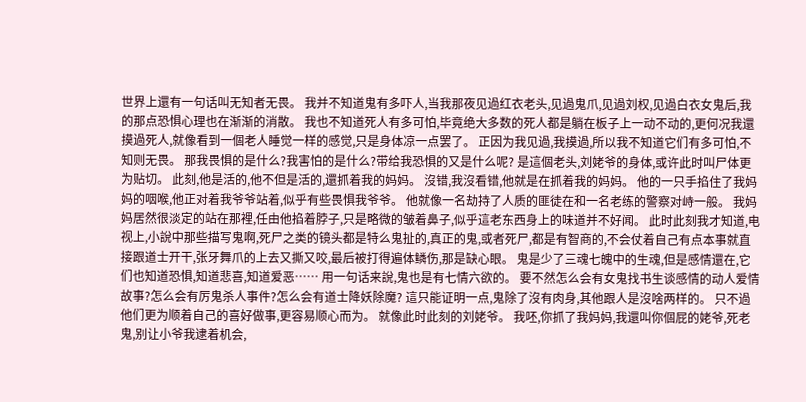世界上還有一句话叫无知者无畏。 我并不知道鬼有多吓人,当我那夜见過红衣老头,见過鬼爪,见過刘权,见過白衣女鬼后,我的那点恐惧心理也在渐渐的消散。 我也不知道死人有多可怕,毕竟绝大多数的死人都是躺在板子上一动不动的,更何况我還摸過死人,就像看到一個老人睡觉一样的感觉,只是身体凉一点罢了。 正因为我见過,我摸過,所以我不知道它们有多可怕,不知则无畏。 那我畏惧的是什么?我害怕的是什么?带给我恐惧的又是什么呢? 是這個老头,刘姥爷的身体,或许此时叫尸体更为贴切。 此刻,他是活的,他不但是活的,還抓着我的妈妈。 沒错,我沒看错,他就是在抓着我的妈妈。 他的一只手掐住了我妈妈的咽喉,他正对着我爷爷站着,似乎有些畏惧我爷爷。 他就像一名劫持了人质的匪徒在和一名老练的警察对峙一般。 我妈妈居然很淡定的站在那裡,任由他掐着脖子,只是略微的皱着鼻子,似乎這老东西身上的味道并不好闻。 此时此刻我才知道,电视上,小說中那些描写鬼啊,死尸之类的镜头都是特么鬼扯的,真正的鬼,或者死尸,都是有智商的,不会仗着自己有点本事就直接跟道士开干,张牙舞爪的上去又撕又咬,最后被打得遍体鳞伤,那是缺心眼。 鬼是少了三魂七魄中的生魂,但是感情還在,它们也知道恐惧,知道悲喜,知道爱恶…… 用一句话来說,鬼也是有七情六欲的。 要不然怎么会有女鬼找书生谈感情的动人爱情故事?怎么会有厉鬼杀人事件?怎么会有道士降妖除魔? 這只能证明一点,鬼除了沒有肉身,其他跟人是沒啥两样的。 只不過他们更为顺着自己的喜好做事,更容易顺心而为。 就像此时此刻的刘姥爷。 我呸,你抓了我妈妈,我還叫你個屁的姥爷,死老鬼,别让小爷我逮着机会,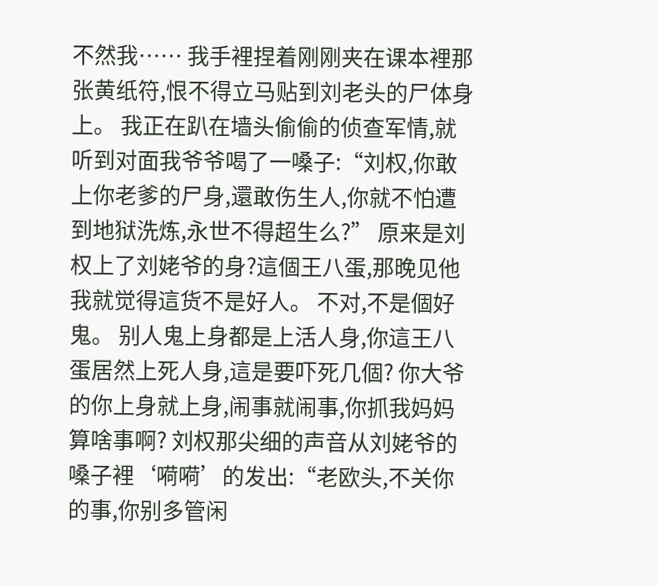不然我…… 我手裡捏着刚刚夹在课本裡那张黄纸符,恨不得立马贴到刘老头的尸体身上。 我正在趴在墙头偷偷的侦查军情,就听到对面我爷爷喝了一嗓子:“刘权,你敢上你老爹的尸身,還敢伤生人,你就不怕遭到地狱洗炼,永世不得超生么?” 原来是刘权上了刘姥爷的身?這個王八蛋,那晚见他我就觉得這货不是好人。 不对,不是個好鬼。 别人鬼上身都是上活人身,你這王八蛋居然上死人身,這是要吓死几個? 你大爷的你上身就上身,闹事就闹事,你抓我妈妈算啥事啊? 刘权那尖细的声音从刘姥爷的嗓子裡‘嗬嗬’的发出:“老欧头,不关你的事,你别多管闲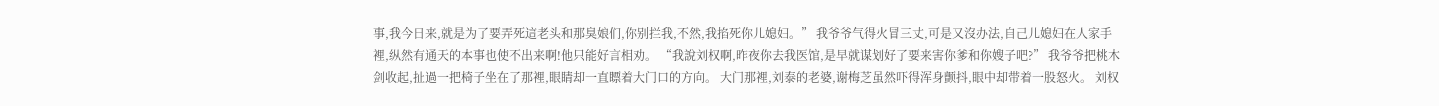事,我今日来,就是为了要弄死這老头和那臭娘们,你别拦我,不然,我掐死你儿媳妇。” 我爷爷气得火冒三丈,可是又沒办法,自己儿媳妇在人家手裡,纵然有通天的本事也使不出来啊!他只能好言相劝。 “我說刘权啊,昨夜你去我医馆,是早就谋划好了要来害你爹和你嫂子吧?” 我爷爷把桃木剑收起,扯過一把椅子坐在了那裡,眼睛却一直瞟着大门口的方向。 大门那裡,刘泰的老婆,谢梅芝虽然吓得浑身颤抖,眼中却带着一股怒火。 刘权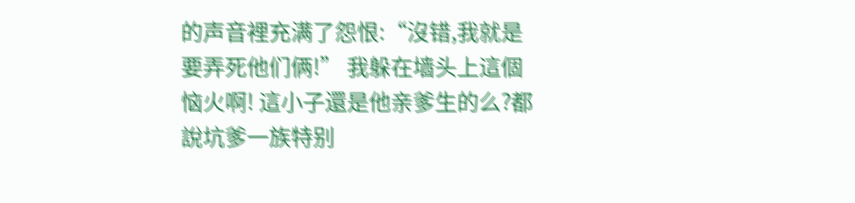的声音裡充满了怨恨:“沒错,我就是要弄死他们俩!” 我躲在墙头上這個恼火啊! 這小子還是他亲爹生的么?都說坑爹一族特别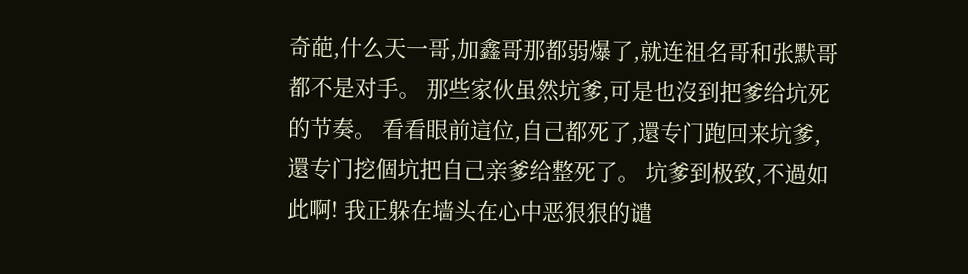奇葩,什么天一哥,加鑫哥那都弱爆了,就连祖名哥和张默哥都不是对手。 那些家伙虽然坑爹,可是也沒到把爹给坑死的节奏。 看看眼前這位,自己都死了,還专门跑回来坑爹,還专门挖個坑把自己亲爹给整死了。 坑爹到极致,不過如此啊! 我正躲在墙头在心中恶狠狠的谴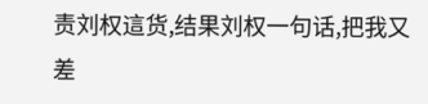责刘权這货,结果刘权一句话,把我又差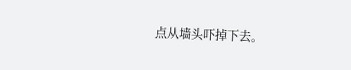点从墙头吓掉下去。